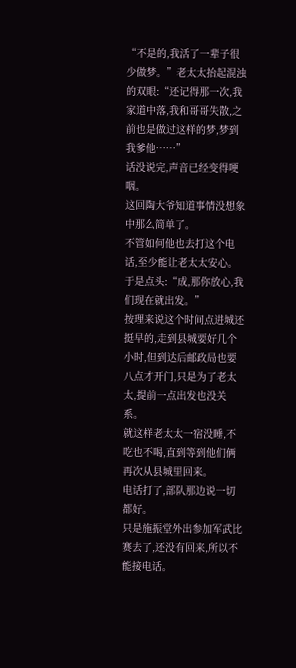“不是的,我活了一辈子很少做梦。”老太太抬起混浊的双眼:“还记得那一次,我家道中落,我和哥哥失散,之前也是做过这样的梦,梦到我爹他……”
话没说完,声音已经变得哽咽。
这回陶大爷知道事情没想象中那么简单了。
不管如何他也去打这个电话,至少能让老太太安心。
于是点头:“成,那你放心,我们现在就出发。”
按理来说这个时间点进城还挺早的,走到县城要好几个小时,但到达后邮政局也要八点才开门,只是为了老太太,提前一点出发也没关系。
就这样老太太一宿没睡,不吃也不喝,直到等到他们俩再次从县城里回来。
电话打了,部队那边说一切都好。
只是施振堂外出参加军武比赛去了,还没有回来,所以不能接电话。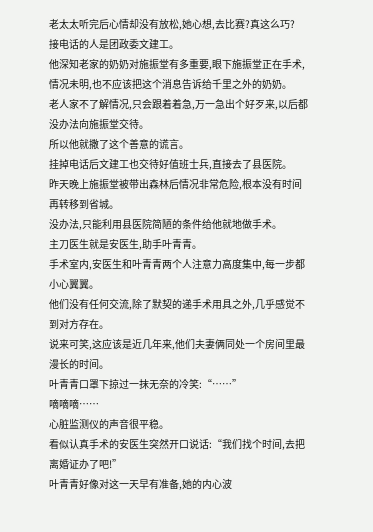老太太听完后心情却没有放松,她心想,去比赛?真这么巧?
接电话的人是团政委文建工。
他深知老家的奶奶对施振堂有多重要,眼下施振堂正在手术,情况未明,也不应该把这个消息告诉给千里之外的奶奶。
老人家不了解情况,只会跟着着急,万一急出个好歹来,以后都没办法向施振堂交待。
所以他就撒了这个善意的谎言。
挂掉电话后文建工也交待好值班士兵,直接去了县医院。
昨天晚上施振堂被带出森林后情况非常危险,根本没有时间再转移到省城。
没办法,只能利用县医院简陋的条件给他就地做手术。
主刀医生就是安医生,助手叶青青。
手术室内,安医生和叶青青两个人注意力高度集中,每一步都小心翼翼。
他们没有任何交流,除了默契的递手术用具之外,几乎感觉不到对方存在。
说来可笑,这应该是近几年来,他们夫妻俩同处一个房间里最漫长的时间。
叶青青口罩下掠过一抹无奈的冷笑:“……”
嘀嘀嘀……
心脏监测仪的声音很平稳。
看似认真手术的安医生突然开口说话:“我们找个时间,去把离婚证办了吧!”
叶青青好像对这一天早有准备,她的内心波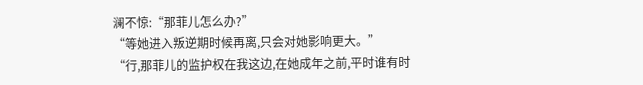澜不惊:“那菲儿怎么办?”
“等她进入叛逆期时候再离,只会对她影响更大。”
“行,那菲儿的监护权在我这边,在她成年之前,平时谁有时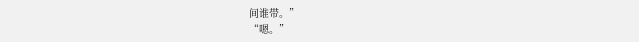间谁带。”
“嗯。”